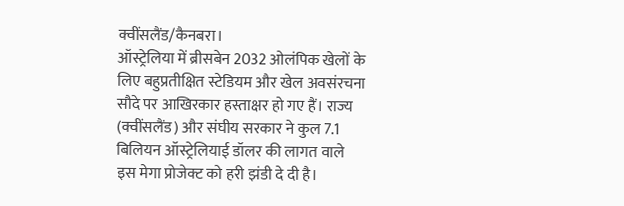क्वींसलैंड/कैनबरा।
ऑस्ट्रेलिया में ब्रीसबेन 2032 ओलंपिक खेलों के लिए बहुप्रतीक्षित स्टेडियम और खेल अवसंरचना सौदे पर आखिरकार हस्ताक्षर हो गए हैं। राज्य (क्वींसलैंड) और संघीय सरकार ने कुल 7.1 बिलियन ऑस्ट्रेलियाई डॉलर की लागत वाले इस मेगा प्रोजेक्ट को हरी झंडी दे दी है।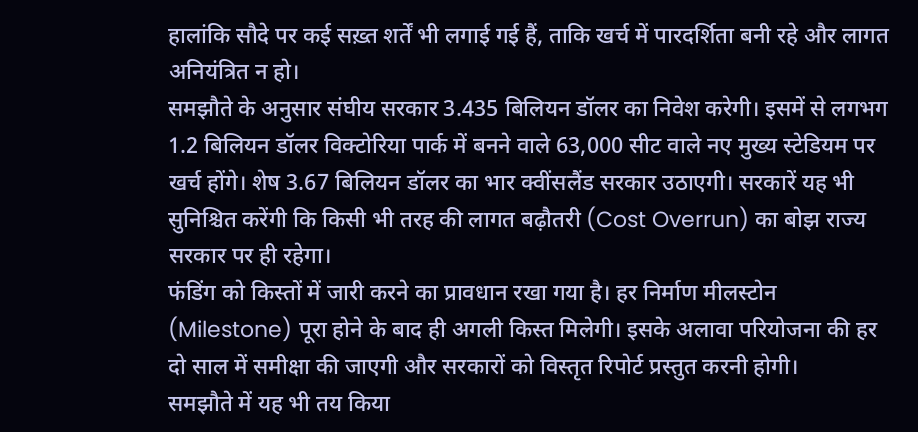हालांकि सौदे पर कई सख़्त शर्तें भी लगाई गई हैं, ताकि खर्च में पारदर्शिता बनी रहे और लागत अनियंत्रित न हो।
समझौते के अनुसार संघीय सरकार 3.435 बिलियन डॉलर का निवेश करेगी। इसमें से लगभग 1.2 बिलियन डॉलर विक्टोरिया पार्क में बनने वाले 63,000 सीट वाले नए मुख्य स्टेडियम पर खर्च होंगे। शेष 3.67 बिलियन डॉलर का भार क्वींसलैंड सरकार उठाएगी। सरकारें यह भी सुनिश्चित करेंगी कि किसी भी तरह की लागत बढ़ौतरी (Cost Overrun) का बोझ राज्य सरकार पर ही रहेगा।
फंडिंग को किस्तों में जारी करने का प्रावधान रखा गया है। हर निर्माण मीलस्टोन (Milestone) पूरा होने के बाद ही अगली किस्त मिलेगी। इसके अलावा परियोजना की हर दो साल में समीक्षा की जाएगी और सरकारों को विस्तृत रिपोर्ट प्रस्तुत करनी होगी।
समझौते में यह भी तय किया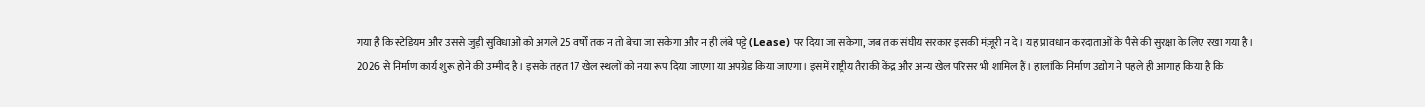गया है कि स्टेडियम और उससे जुड़ी सुविधाओं को अगले 25 वर्षों तक न तो बेचा जा सकेगा और न ही लंबे पट्टे (Lease) पर दिया जा सकेगा, जब तक संघीय सरकार इसकी मंज़ूरी न दे। यह प्रावधान करदाताओं के पैसे की सुरक्षा के लिए रखा गया है।
2026 से निर्माण कार्य शुरू होने की उम्मीद है। इसके तहत 17 खेल स्थलों को नया रूप दिया जाएगा या अपग्रेड किया जाएगा। इसमें राष्ट्रीय तैराकी केंद्र और अन्य खेल परिसर भी शामिल हैं। हालांकि निर्माण उद्योग ने पहले ही आगाह किया है कि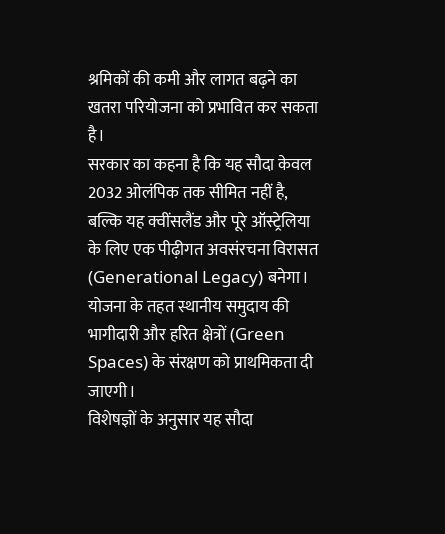श्रमिकों की कमी और लागत बढ़ने का खतरा परियोजना को प्रभावित कर सकता है।
सरकार का कहना है कि यह सौदा केवल 2032 ओलंपिक तक सीमित नहीं है, बल्कि यह क्वींसलैंड और पूरे ऑस्ट्रेलिया के लिए एक पीढ़ीगत अवसंरचना विरासत (Generational Legacy) बनेगा। योजना के तहत स्थानीय समुदाय की भागीदारी और हरित क्षेत्रों (Green Spaces) के संरक्षण को प्राथमिकता दी जाएगी।
विशेषज्ञों के अनुसार यह सौदा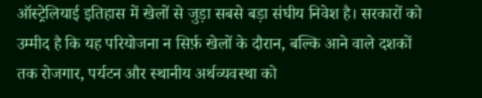ऑस्ट्रेलियाई इतिहास में खेलों से जुड़ा सबसे बड़ा संघीय निवेश है। सरकारों को उम्मीद है कि यह परियोजना न सिर्फ़ खेलों के दौरान, बल्कि आने वाले दशकों तक रोजगार, पर्यटन और स्थानीय अर्थव्यवस्था को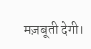मज़बूती देगी।